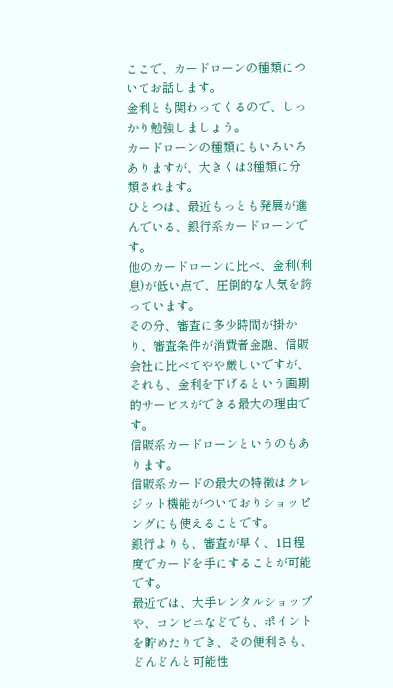ここで、カードローンの種類についてお話します。
金利とも関わってくるので、しっかり勉強しましょう。
カードローンの種類にもいろいろありますが、大きくは3種類に分類されます。
ひとつは、最近もっとも発展が進んでいる、銀行系カードローンです。
他のカードローンに比べ、金利(利息)が低い点で、圧倒的な人気を誇っています。
その分、審査に多少時間が掛かり、審査条件が消費者金融、信販会社に比べてやや厳しいですが、それも、金利を下げるという画期的サービスができる最大の理由です。
信販系カードローンというのもあります。
信販系カードの最大の特徴はクレジット機能がついておりショッピングにも使えることです。
銀行よりも、審査が早く、1日程度でカードを手にすることが可能です。
最近では、大手レンタルショップや、コンビニなどでも、ポイントを貯めたりでき、その便利さも、どんどんと可能性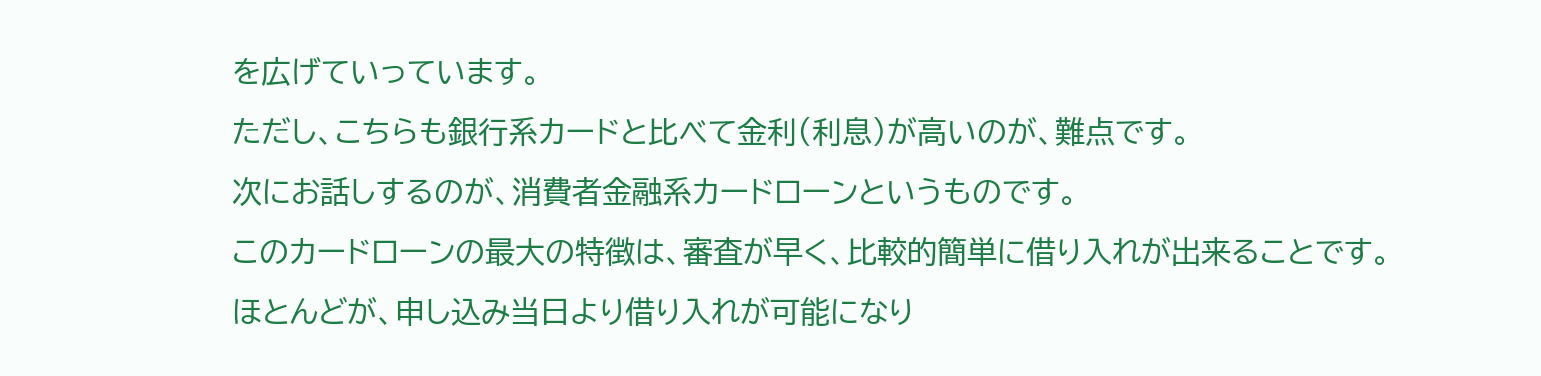を広げていっています。
ただし、こちらも銀行系カードと比べて金利(利息)が高いのが、難点です。
次にお話しするのが、消費者金融系カードローンというものです。
このカードローンの最大の特徴は、審査が早く、比較的簡単に借り入れが出来ることです。
ほとんどが、申し込み当日より借り入れが可能になり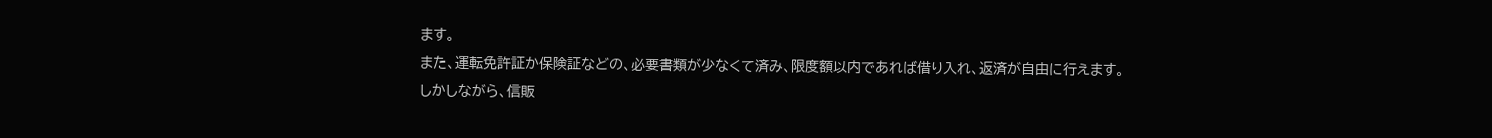ます。
また、運転免許証か保険証などの、必要書類が少なくて済み、限度額以内であれば借り入れ、返済が自由に行えます。
しかしながら、信販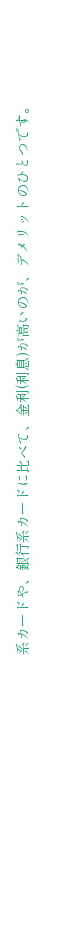系カードや、銀行系カードに比べて、金利(利息)が高いのが、デメリットのひとつです。